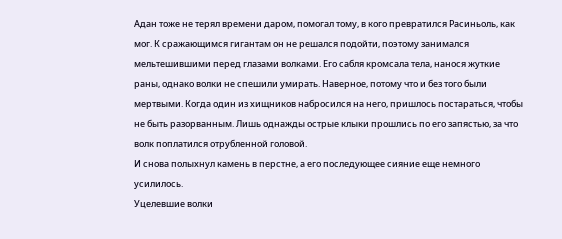Адан тоже не терял времени даром, помогал тому, в кого превратился Расиньоль, как мог. К сражающимся гигантам он не решался подойти, поэтому занимался мельтешившими перед глазами волками. Его сабля кромсала тела, нанося жуткие раны, однако волки не спешили умирать. Наверное, потому что и без того были мертвыми. Когда один из хищников набросился на него, пришлось постараться, чтобы не быть разорванным. Лишь однажды острые клыки прошлись по его запястью, за что волк поплатился отрубленной головой.
И снова полыхнул камень в перстне, а его последующее сияние еще немного усилилось.
Уцелевшие волки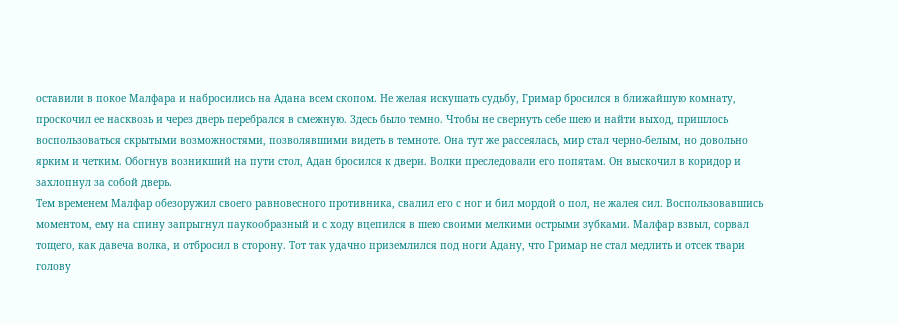оставили в покое Малфара и набросились на Адана всем скопом. Не желая искушать судьбу, Гримар бросился в ближайшую комнату, проскочил ее насквозь и через дверь перебрался в смежную. Здесь было темно. Чтобы не свернуть себе шею и найти выход, пришлось воспользоваться скрытыми возможностями, позволявшими видеть в темноте. Она тут же рассеялась, мир стал черно-белым, но довольно ярким и четким. Обогнув возникший на пути стол, Адан бросился к двери. Волки преследовали его попятам. Он выскочил в коридор и захлопнул за собой дверь.
Тем временем Малфар обезоружил своего равновесного противника, свалил его с ног и бил мордой о пол, не жалея сил. Воспользовавшись моментом, ему на спину запрыгнул паукообразный и с ходу вцепился в шею своими мелкими острыми зубками. Малфар взвыл, сорвал тощего, как давеча волка, и отбросил в сторону. Тот так удачно приземлился под ноги Адану, что Гримар не стал медлить и отсек твари голову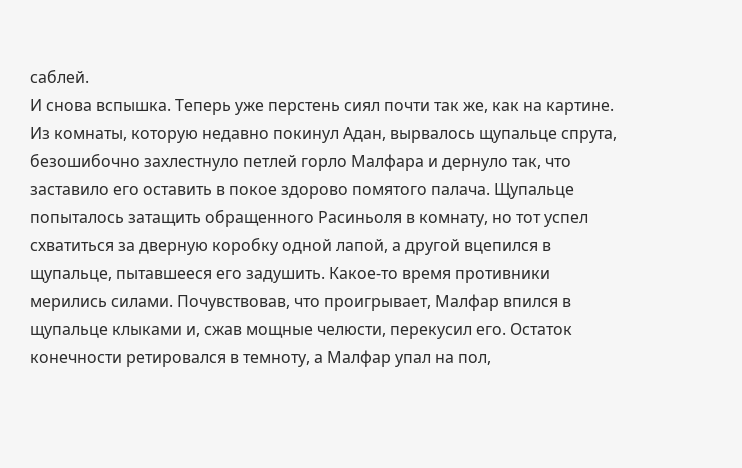саблей.
И снова вспышка. Теперь уже перстень сиял почти так же, как на картине.
Из комнаты, которую недавно покинул Адан, вырвалось щупальце спрута, безошибочно захлестнуло петлей горло Малфара и дернуло так, что заставило его оставить в покое здорово помятого палача. Щупальце попыталось затащить обращенного Расиньоля в комнату, но тот успел схватиться за дверную коробку одной лапой, а другой вцепился в щупальце, пытавшееся его задушить. Какое-то время противники мерились силами. Почувствовав, что проигрывает, Малфар впился в щупальце клыками и, сжав мощные челюсти, перекусил его. Остаток конечности ретировался в темноту, а Малфар упал на пол,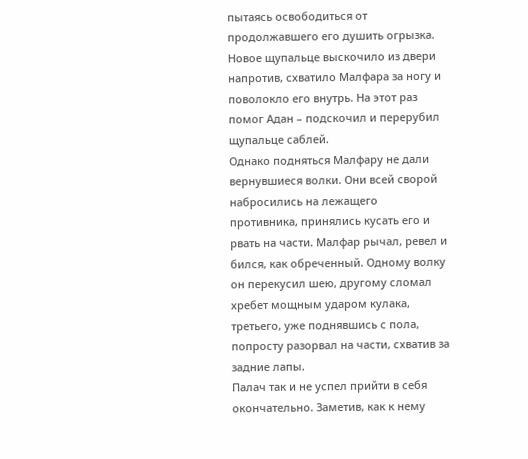пытаясь освободиться от продолжавшего его душить огрызка.
Новое щупальце выскочило из двери напротив, схватило Малфара за ногу и поволокло его внутрь. На этот раз помог Адан – подскочил и перерубил щупальце саблей.
Однако подняться Малфару не дали вернувшиеся волки. Они всей сворой набросились на лежащего противника, принялись кусать его и рвать на части. Малфар рычал, ревел и бился, как обреченный. Одному волку он перекусил шею, другому сломал хребет мощным ударом кулака, третьего, уже поднявшись с пола, попросту разорвал на части, схватив за задние лапы.
Палач так и не успел прийти в себя окончательно. Заметив, как к нему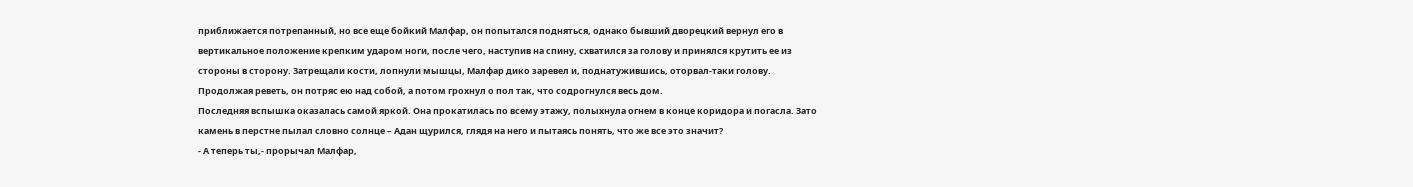приближается потрепанный, но все еще бойкий Малфар, он попытался подняться, однако бывший дворецкий вернул его в вертикальное положение крепким ударом ноги, после чего, наступив на спину, схватился за голову и принялся крутить ее из стороны в сторону. Затрещали кости, лопнули мышцы, Малфар дико заревел и, поднатужившись, оторвал-таки голову. Продолжая реветь, он потряс ею над собой, а потом грохнул о пол так, что содрогнулся весь дом.
Последняя вспышка оказалась самой яркой. Она прокатилась по всему этажу, полыхнула огнем в конце коридора и погасла. Зато камень в перстне пылал словно солнце – Адан щурился, глядя на него и пытаясь понять, что же все это значит?
- А теперь ты,- прорычал Малфар,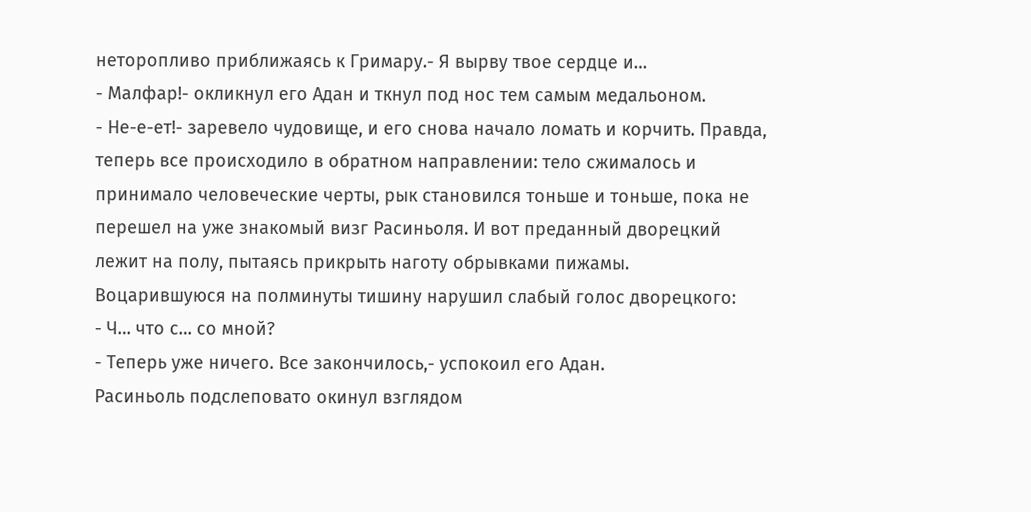неторопливо приближаясь к Гримару.- Я вырву твое сердце и…
- Малфар!- окликнул его Адан и ткнул под нос тем самым медальоном.
- Не-е-ет!- заревело чудовище, и его снова начало ломать и корчить. Правда, теперь все происходило в обратном направлении: тело сжималось и принимало человеческие черты, рык становился тоньше и тоньше, пока не перешел на уже знакомый визг Расиньоля. И вот преданный дворецкий лежит на полу, пытаясь прикрыть наготу обрывками пижамы.
Воцарившуюся на полминуты тишину нарушил слабый голос дворецкого:
- Ч… что с… со мной?
- Теперь уже ничего. Все закончилось,- успокоил его Адан.
Расиньоль подслеповато окинул взглядом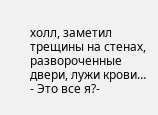холл, заметил трещины на стенах, развороченные двери, лужи крови…
- Это все я?-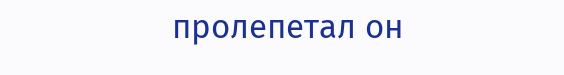пролепетал он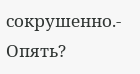сокрушенно.- Опять?